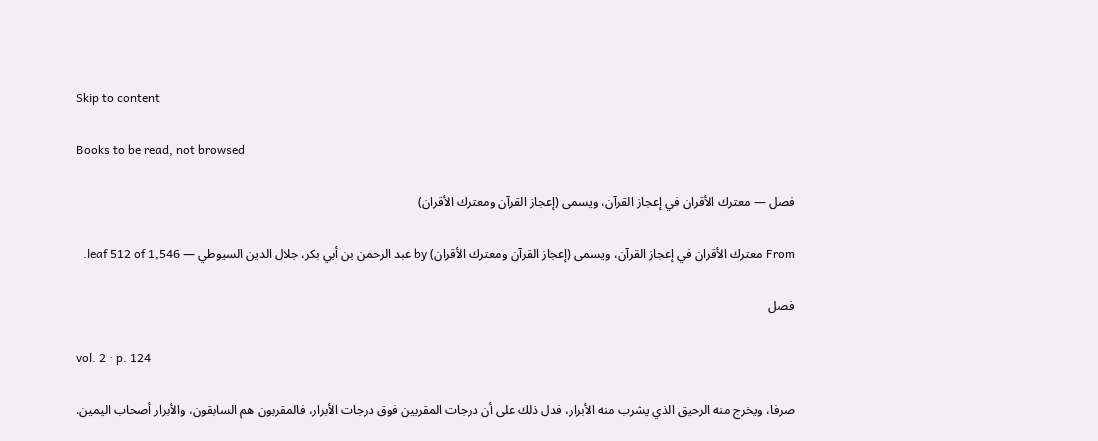Skip to content

Books to be read, not browsed

فصل — معترك الأقران في إعجاز القرآن، ويسمى (إعجاز القرآن ومعترك الأقران)

From معترك الأقران في إعجاز القرآن، ويسمى (إعجاز القرآن ومعترك الأقران) by عبد الرحمن بن أبي بكر، جلال الدين السيوطي — leaf 512 of 1,546.

فصل

vol. 2 · p. 124

صرفا، ويخرج منه الرحيق الذي يشرب منه الأبرار، فدل ذلك على أن درجات المقربين فوق درجات الأبرار، فالمقربون هم السابقون، والأبرار أصحاب اليمين.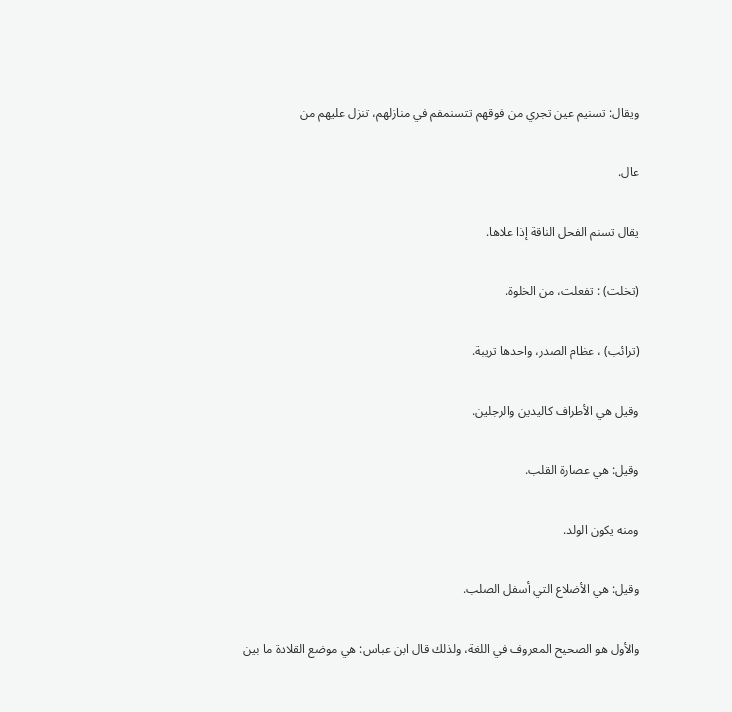ويقال: تسنيم عين تجري من فوقهم تتسنمفم في منازلهم، تنزل عليهم من

عال.

يقال تسنم الفحل الناقة إذا علاها.

(تخلت) : تفعلت، من الخلوة.

(ترائب) ، عظام الصدر، واحدها تريبة.

وقيل هي الأطراف كاليدين والرجلين.

وقيل: هي عصارة القلب.

ومنه يكون الولد.

وقيل: هي الأضلاع التي أسفل الصلب.

والأول هو الصحيح المعروف في اللغة، ولذلك قال ابن عباس: هي موضع القلادة ما بين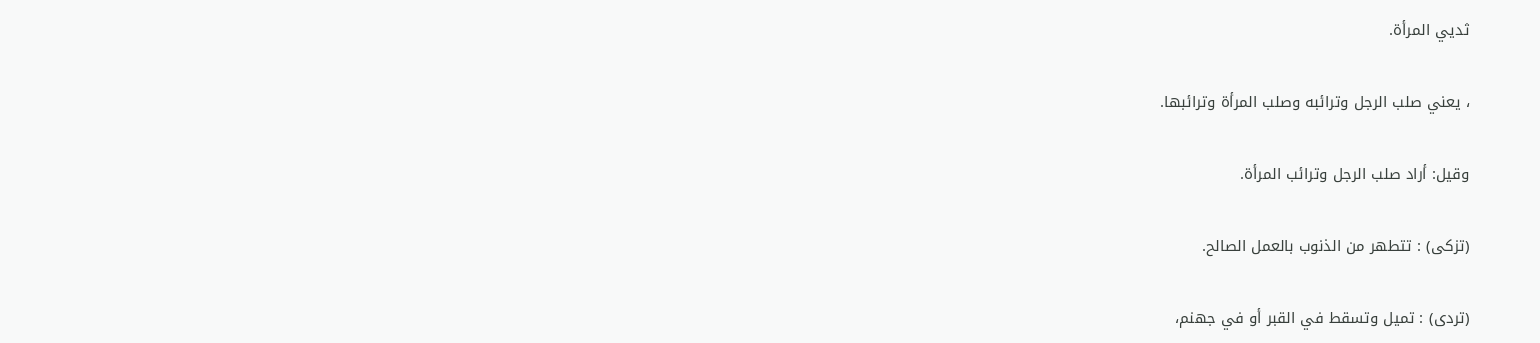ثديي المرأة.

، يعني صلب الرجل وترائبه وصلب المرأة وترائبها.

وقيل: أراد صلب الرجل وترائب المرأة.

(تزكى) : تتطهر من الذنوب بالعمل الصالح.

(تردى) : تميل وتسقط في القبر أو في جهنم،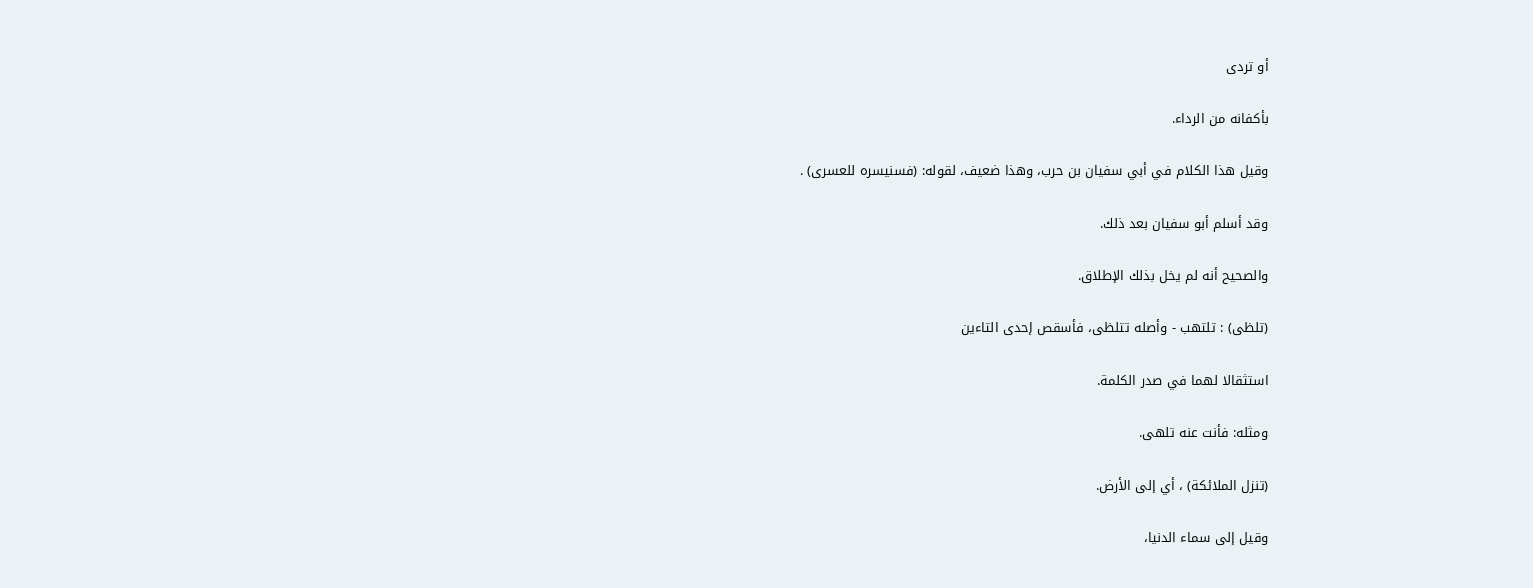أو تردى

بأكفانه من الرداء.

وقيل هذا الكلام في أبي سفيان بن حرب، وهذا ضعيف، لقوله: (فسنيسره للعسرى) .

وقد أسلم أبو سفيان بعد ذلك.

والصحيح أنه لم يخل بذلك الإطلاق.

(تلظى) : تلتهب - وأصله تتلظى، فأسقص إحدى التاءين

استثقالا لهما في صدر الكلمة.

ومثله: فأنت عنه تلهى.

(تنزل الملائكة) ، أي إلى الأرض.

وقيل إلى سماء الدنيا،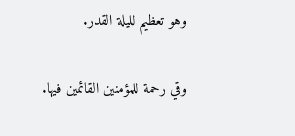وهو تعظيم لليلة القدر.

وقي رحمة للمؤمنين القائمين فيها.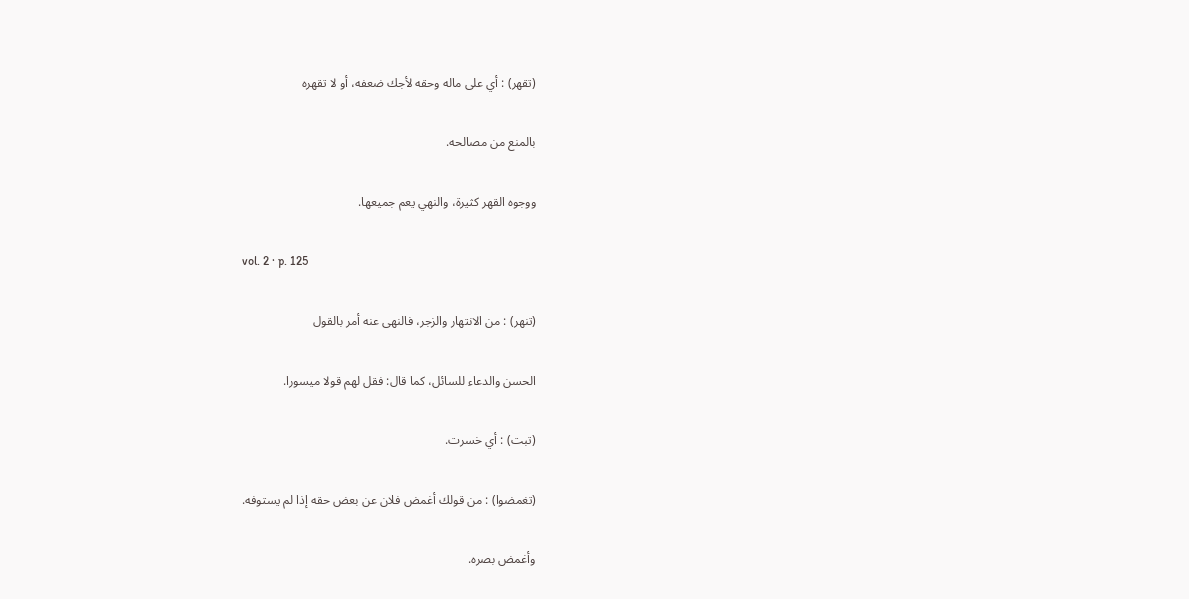(تقهر) : أي على ماله وحقه لأجك ضعفه، أو لا تقهره

بالمنع من مصالحه.

ووجوه القهر كثيرة، والنهي يعم جميعها.

vol. 2 · p. 125

(تنهر) : من الانتهار والزجر، فالنهى عنه أمر بالقول

الحسن والدعاء للسائل، كما قال: فقل لهم قولا ميسورا.

(تبت) : أي خسرت.

(تغمضوا) : من قولك أغمض فلان عن بعض حقه إذا لم يستوفه.

وأغمض بصره.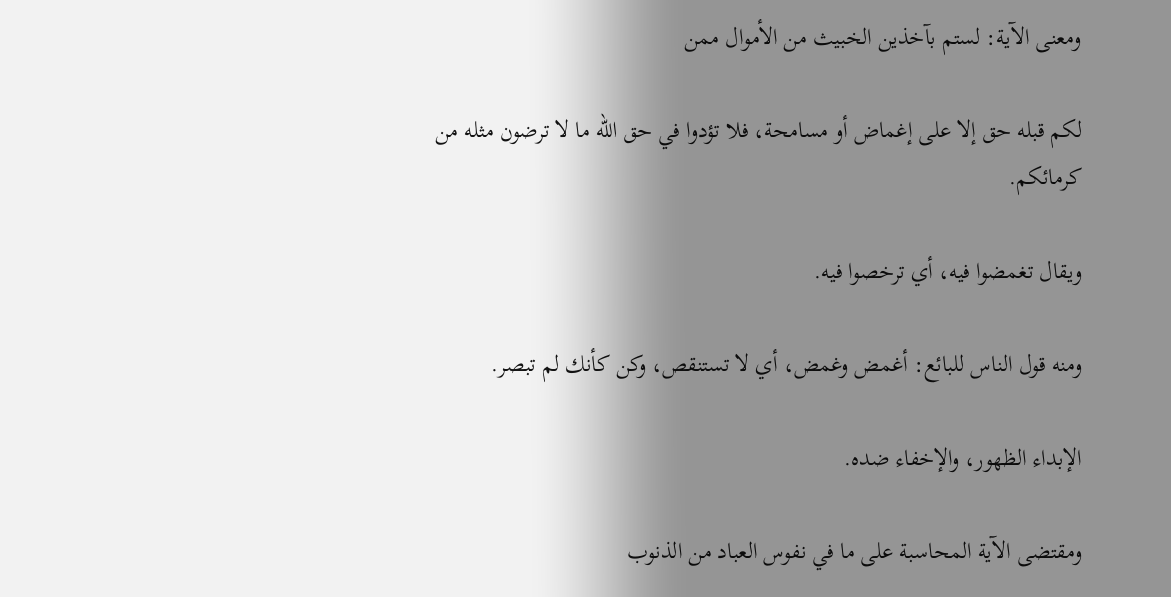ومعنى الآية: لستم بآخذين الخبيث من الأموال ممن

لكم قبله حق إلا على إغماض أو مسامحة، فلا تؤدوا في حق الله ما لا ترضون مثله من كرمائكم.

ويقال تغمضوا فيه، أي ترخصوا فيه.

ومنه قول الناس للبائع: أغمض وغمض، أي لا تستنقص، وكن كأنك لم تبصر.

الإبداء الظهور، والإخفاء ضده.

ومقتضى الآية المحاسبة على ما في نفوس العباد من الذنوب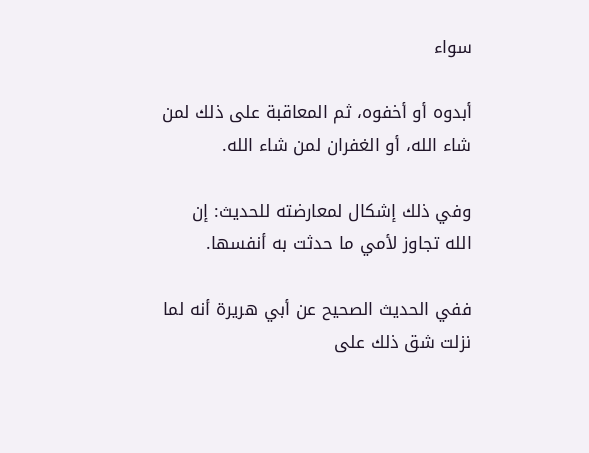سواء

أبدوه أو أخفوه، ثم المعاقبة على ذلك لمن شاء الله، أو الغفران لمن شاء الله.

وفي ذلك إشكال لمعارضته للحديث: إن الله تجاوز لأمي ما حدثت به أنفسها.

ففي الحديث الصحيح عن أبي هريرة أنه لما نزلت شق ذلك على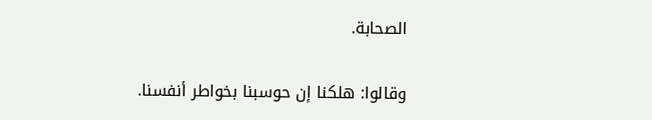الصحابة.

وقالوا: هلكنا إن حوسبنا بخواطر أنفسنا.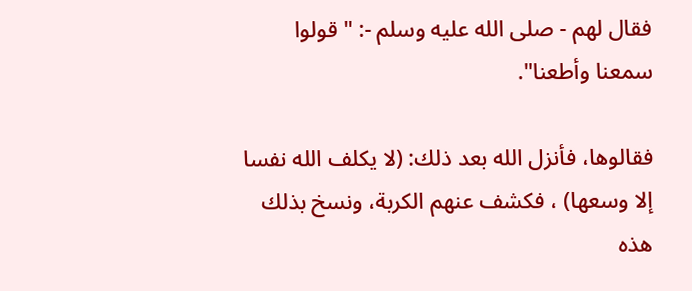فقال لهم - صلى الله عليه وسلم -: " قولوا سمعنا وأطعنا".

فقالوها، فأنزل الله بعد ذلك: (لا يكلف الله نفسا إلا وسعها) ، فكشف عنهم الكربة، ونسخ بذلك هذه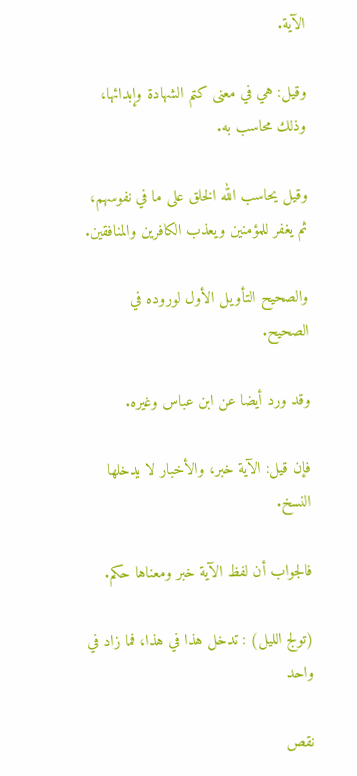الآية.

وقيل: هي في معنى كتم الشهادة وإبدائها، وذلك محاسب به.

وقيل يحاسب الله الخلق على ما في نفوسهم، ثم يغفر للمؤمنين ويعذب الكافرين والمنافقين.

والصحيح التأويل الأول لوروده في الصحيح.

وقد ورد أيضا عن ابن عباس وغيره.

فإن قيل: الآية خبر، والأخبار لا يدخلها النسخ.

فالجواب أن لفظ الآية خبر ومعناها حكم.

(تولج الليل) : تدخل هذا في هذا، فما زاد في واحد

نقص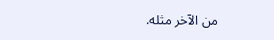من الآخر مثله.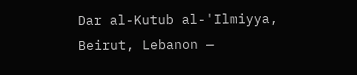Dar al-Kutub al-'Ilmiyya, Beirut, Lebanon —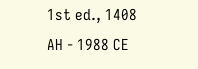1st ed., 1408 AH - 1988 CE